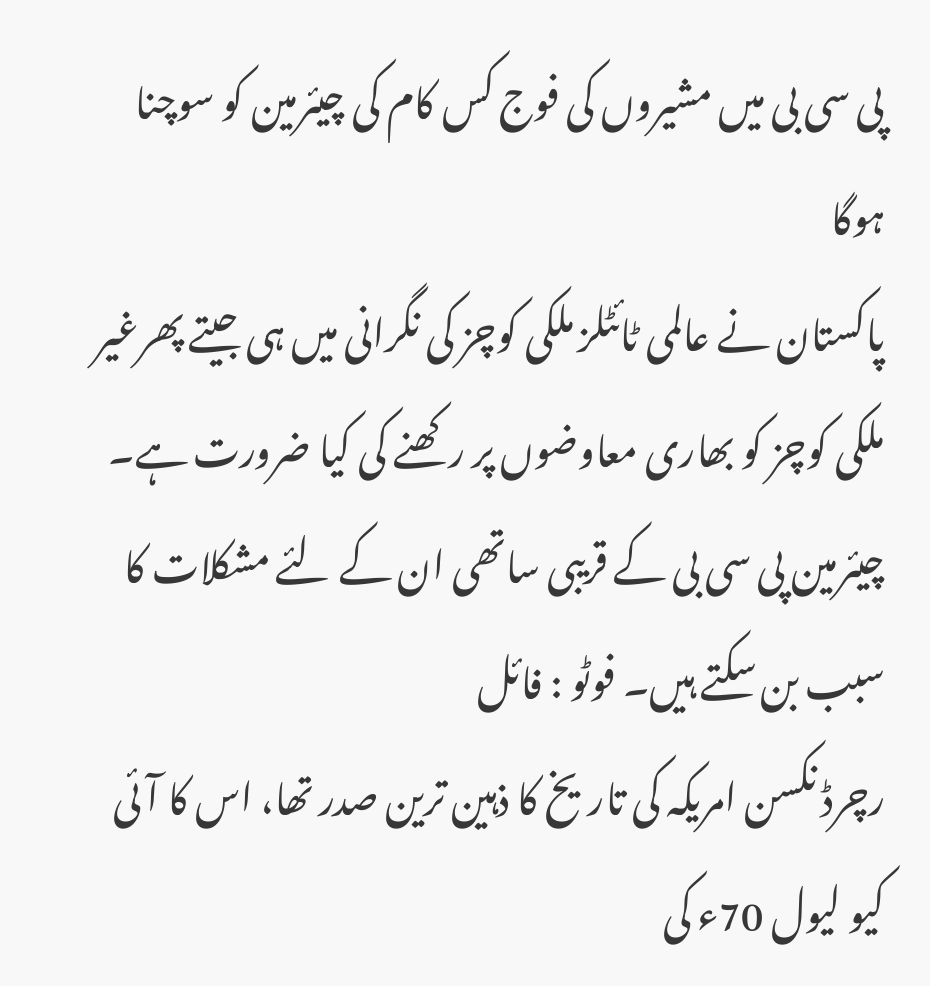پی سی بی میں مشیروں کی فوج کس کام کی چیئرمین کو سوچنا ہوگا
پاکستان نے عالمی ٹائٹلز ملکی کوچز کی نگرانی میں ہی جیتے پھرغیر ملکی کوچز کو بھاری معاوضوں پر رکھنے کی کیا ضرورت ہے۔
چیئرمین پی سی بی کے قریبی ساتھی ان کے لئے مشکلات کا سبب بن سکتے ہیں۔ فوٹو : فائل
رچرڈ نکسن امریکہ کی تاریخ کا ذہین ترین صدر تھا، اس کا آئی کیو لیول 70ء کی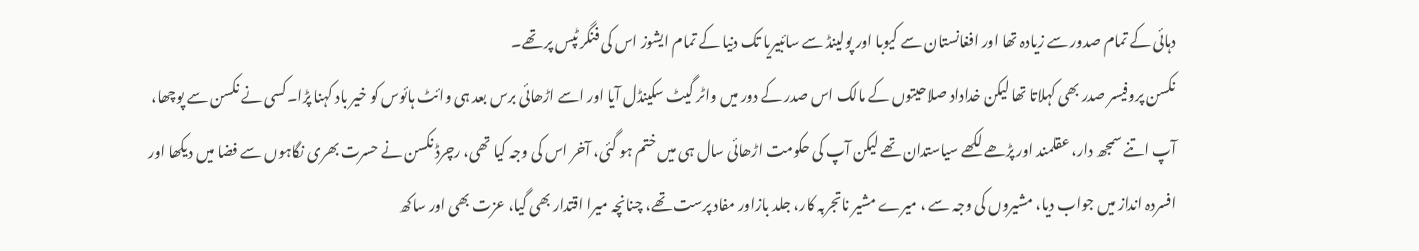دہائی کے تمام صدور سے زیادہ تھا اور افغانستان سے کیوبا اور پولینڈ سے سائبیریا تک دنیا کے تمام ایشوز اس کی فنگر ٹپس پر تھے۔
نکسن پروفیسر صدر بھی کہلاتا تھا لیکن خداداد صلاحیتوں کے مالک اس صدر کے دور میں واٹر گیٹ سکینڈل آیا اور اسے اڑھائی برس بعد ہی وائٹ ہائوس کو خیر باد کہنا پڑا۔کسی نے نکسن سے پوچھا، آپ اتنے سمجھ دار، عقلمند اور پڑھے لکھے سیاستدان تھے لیکن آپ کی حکومت اڑھائی سال ہی میں ختم ہو گئی، آخر اس کی وجہ کیا تھی، رچرڈ نکسن نے حسرت بھری نگاہوں سے فضا میں دیکھا اور افسردہ انداز میں جواب دیا، مشیروں کی وجہ سے ، میرے مشیر ناتجربہ کار، جلد بازاور مفاد پرست تھے، چنانچہ میرا اقتدار بھی گیا، عزت بھی اور ساکھ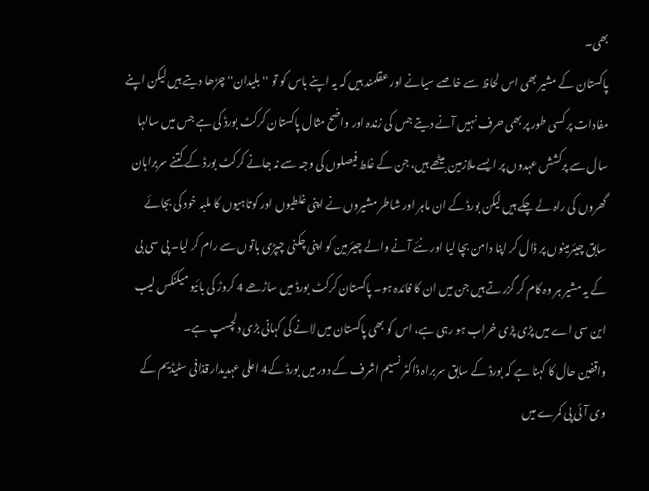بھی۔
پاکستان کے مشیر بھی اس لحاظ سے خاصے سیانے اور عقلمند ہیں کہ یہ اپنے باس کو تو ''بلیدان'' چڑھا دیتے ہیں لیکن اپنے مفادات پر کسی طور پر بھی حرف نہیں آنے دیتے جس کی زندہ اور واضح مثال پاکستان کرکٹ بورڈ کی ہے جس میں سالہا سال سے پرکشش عہدوں پر ایسے ملازمین بیٹھے ہیں، جن کے غلط فیصلوں کی وجہ سے نہ جانے کرکٹ بورڈ کے کتنے سربراہان گھروں کی راہ لے چکے ہیں لیکن بورڈ کے ان ماہر اور شاطر مشیروں نے اپنی غلطیوں اور کوتاہیوں کا ملبہ خود کی بجائے سابق چیئرمینوں پر ڈال کر اپنا دامن بچا لیا اور نئے آنے والے چیئرمین کو اپنی چکنی چپڑی باتوں سے رام کر لیا۔ پی سی بی کے یہ مشیر ہر وہ کام کر گزرتے ہیں جن میں ان کا فائدہ ہو۔ پاکستان کرکٹ بورڈ میں ساڑھے 4 کروڑ کی بائیو میکنکس لیب این سی اے میں پڑی پڑی خراب ہو رہی ہے، اس کو بھی پاکستان میں لانے کی کہانی بڑی دلچسپ ہے۔
واقفین حال کا کہنا ہے کہ بورڈ کے سابق سربراہ ڈاکٹر نسیم اشرف کے دور میں بورڈ کے4 اعلی عہدیدار قذافی سٹیڈیم کے وی آئی پی کمرے میں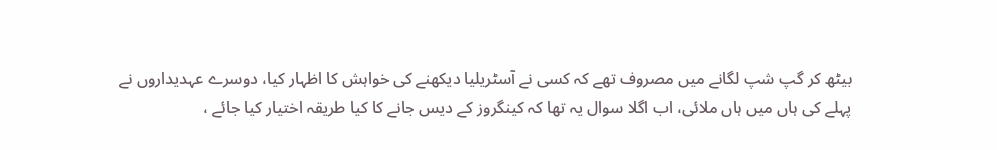بیٹھ کر گپ شپ لگانے میں مصروف تھے کہ کسی نے آسٹریلیا دیکھنے کی خواہش کا اظہار کیا، دوسرے عہدیداروں نے پہلے کی ہاں میں ہاں ملائی، اب اگلا سوال یہ تھا کہ کینگروز کے دیس جانے کا کیا طریقہ اختیار کیا جائے ،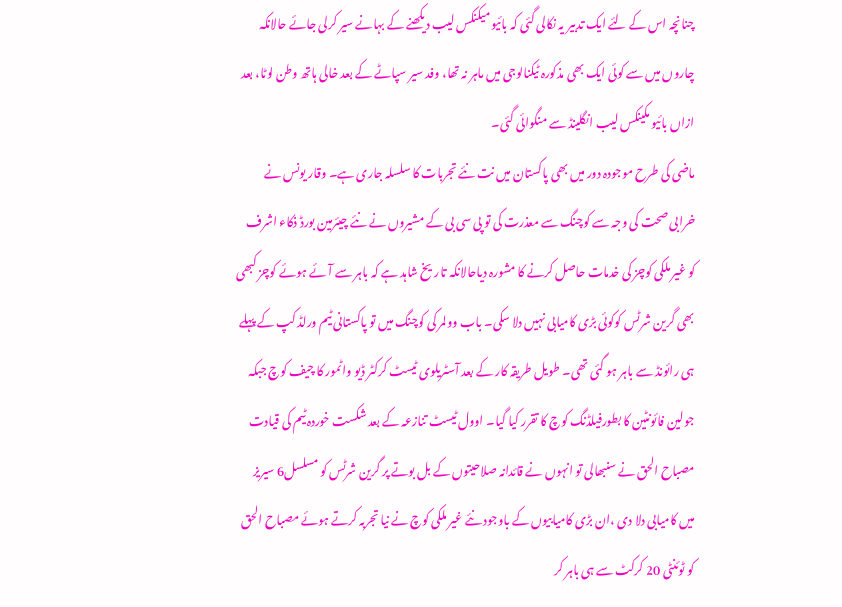چنانچہ اس کے لئے ایک تدبیر یہ نکالی گئی کہ بائیو میکنکس لیب دیکھنے کے بہانے سیر کرلی جائے حالانکہ چاروں میں سے کوئی ایک بھی مذکورہ ٹیکنالوجی میں ماہر نہ تھا، وفد سیر سپاٹے کے بعد خالی ہاتھ وطن لوٹا، بعد ازاں بائیو مکینکس لیب انگلینڈ سے منگوائی گئی۔
ماضی کی طرح موجودہ دور میں بھی پاکستان میں نت نئے تجربات کا سلسلہ جاری ہے۔ وقار یونس نے خرابی صحت کی وجہ سے کوچنگ سے معذرت کی تو پی سی بی کے مشیروں نے نئے چیئرمین بورڈ ذکاء اشرف کو غیر ملکی کوچز کی خدمات حاصل کرنے کا مشورہ دیاحالانکہ تاریخ شاہد ہے کہ باہر سے آئے ہوئے کوچز کبھی بھی گرین شرٹس کوکوئی بڑی کامیابی نہیں دلا سکی۔ باب وولمر کی کوچنگ میں تو پاکستانی ٹیم ورلڈ کپ کے پہلے ہی رائونڈ سے باہر ہو گئی تھی۔ طویل طریقہ کار کے بعد آسٹریلوی ٹیسٹ کرکٹر ڈیو واٹمور کا چیف کوچ جبکہ جولین فائونٹین کا بطورفیلڈنگ کوچ کا تقرر کیا گیا۔ اوول ٹیسٹ تنازعہ کے بعد شکست خوردہ ٹیم کی قیادت مصباح الحق نے سنبھالی تو انہوں نے قائدانہ صلاحیتوں کے بل بوتے پر گرین شرٹس کو مسلسل6 سیریز میں کامیابی دلا دی ،ان بڑی کامیابیوں کے باوجود نئے غیر ملکی کوچ نے نیا تجربہ کرتے ہوئے مصباح الحق کو ٹوئنٹی 20 کرکٹ سے ہی باہر کر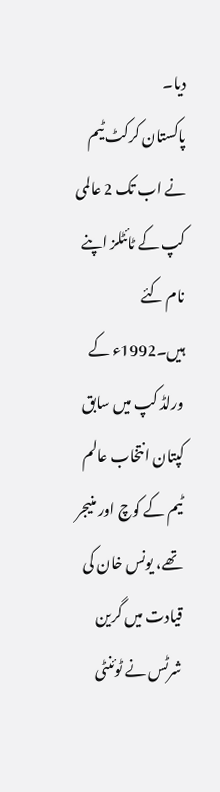دیا۔
پاکستان کرکٹ ٹیم نے اب تک 2 عالمی کپ کے ٹائٹلز اپنے نام کئے ہیں۔1992ء کے ورلڈ کپ میں سابق کپتان انتخاب عالم ٹیم کے کوچ اور منیجر تھے، یونس خان کی قیادت میں گرین شرٹس نے ٹوئنٹی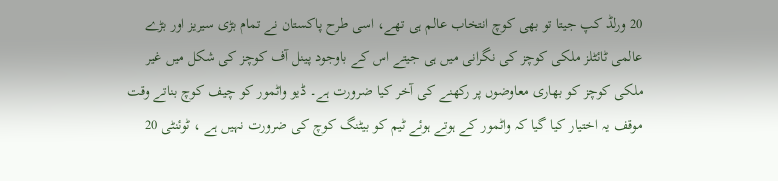20 ورلڈ کپ جیتا تو بھی کوچ انتخاب عالم ہی تھے، اسی طرح پاکستان نے تمام بڑی سیریز اور بڑے عالمی ٹائٹلز ملکی کوچز کی نگرانی میں ہی جیتے اس کے باوجود پینل آف کوچز کی شکل میں غیر ملکی کوچز کو بھاری معاوضوں پر رکھنے کی آخر کیا ضرورت ہے۔ ڈیو واٹمور کو چیف کوچ بناتے وقت موقف یہ اختیار کیا گیا کہ واٹمور کے ہوتے ہوئے ٹیم کو بیٹنگ کوچ کی ضرورت نہیں ہے ، ٹوئنٹی 20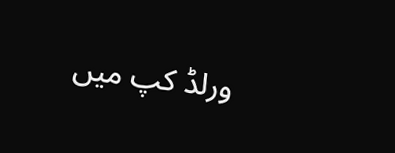ورلڈ کپ میں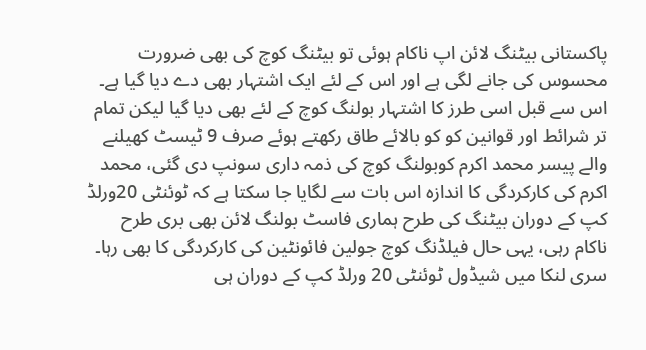پاکستانی بیٹنگ لائن اپ ناکام ہوئی تو بیٹنگ کوچ کی بھی ضرورت محسوس کی جانے لگی ہے اور اس کے لئے ایک اشتہار بھی دے دیا گیا ہے۔
اس سے قبل اسی طرز کا اشتہار بولنگ کوچ کے لئے بھی دیا گیا لیکن تمام تر شرائط اور قوانین کو کو بالائے طاق رکھتے ہوئے صرف 9 ٹیسٹ کھیلنے والے پیسر محمد اکرم کوبولنگ کوچ کی ذمہ داری سونپ دی گئی، محمد اکرم کی کارکردگی کا اندازہ اس بات سے لگایا جا سکتا ہے کہ ٹوئنٹی 20ورلڈ کپ کے دوران بیٹنگ کی طرح ہماری فاسٹ بولنگ لائن بھی بری طرح ناکام رہی، یہی حال فیلڈنگ کوچ جولین فائونٹین کی کارکردگی کا بھی رہا۔
سری لنکا میں شیڈول ٹوئنٹی 20 ورلڈ کپ کے دوران ہی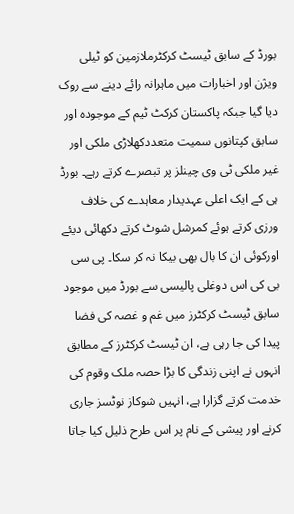بورڈ کے سابق ٹیسٹ کرکٹرملازمین کو ٹیلی ویژن اور اخبارات میں ماہرانہ رائے دینے سے روک دیا گیا جبکہ پاکستان کرکٹ ٹیم کے موجودہ اور سابق کپتانوں سمیت متعددکھلاڑی ملکی اور غیر ملکی ٹی وی چینلز پر تبصرے کرتے رہے۔ بورڈ ہی کے ایک اعلی عہدیدار معاہدے کی خلاف ورزی کرتے ہوئے کمرشل شوٹ کرتے دکھائی دیئے اورکوئی ان کا بال بھی بیکا نہ کر سکا۔ پی سی بی کی اس دوغلی پالیسی سے بورڈ میں موجود سابق ٹیسٹ کرکٹرز میں غم و غصہ کی فضا پیدا کی جا رہی ہے، ان ٹیسٹ کرکٹرز کے مطابق انہوں نے اپنی زندگی کا بڑا حصہ ملک وقوم کی خدمت کرتے گزارا ہے، انہیں شوکاز نوٹسز جاری کرنے اور پیشی کے نام پر اس طرح ذلیل کیا جاتا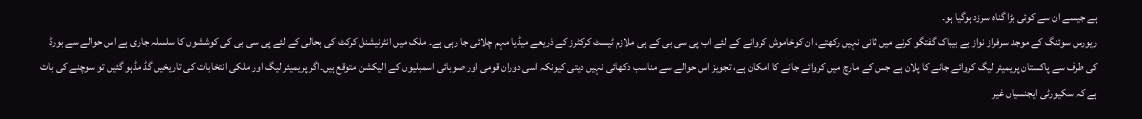ہے جیسے ان سے کوئی بڑا گناہ سرزد ہوگیا ہو۔
ریورس سوئنگ کے موجد سرفراز نواز بے بیباک گفتگو کرنے میں ثانی نہیں رکھتے، ان کوخاموش کروانے کے لئے اب پی سی بی کے ہی ملازم ٹیسٹ کرکٹرز کے ذریعے میڈیا مہم چلائی جا رہی ہے۔ ملک میں انٹرنیشنل کرکٹ کی بحالی کے لئے پی سی بی کی کوششوں کا سلسلہ جاری ہے اس حوالے سے بورڈ کی طرف سے پاکستان پریمیئر لیگ کروائے جانے کا پلان ہے جس کے مارچ میں کروائے جانے کا امکان ہے، تجویز اس حوالے سے مناسب دکھائی نہیں دیتی کیونکہ اسی دوران قومی اور صوبائی اسمبلیوں کے الیکشن متوقع ہیں۔اگر پریمیئر لیگ اور ملکی انتخابات کی تاریخیں گڈ مڈہو گئیں تو سوچنے کی بات ہے کہ سکیورٹی ایجنسیاں غیر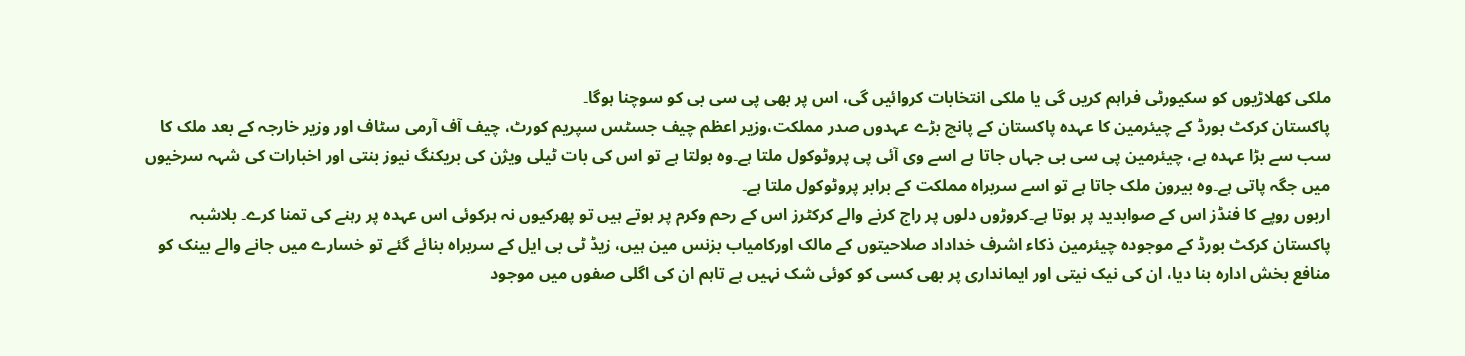ملکی کھلاڑیوں کو سکیورٹی فراہم کریں گی یا ملکی انتخابات کروائیں گی، اس پر بھی پی سی بی کو سوچنا ہوگا۔
پاکستان کرکٹ بورڈ کے چیئرمین کا عہدہ پاکستان کے پانچ بڑے عہدوں صدر مملکت،وزیر اعظم چیف جسٹس سپریم کورٹ، چیف آف آرمی سٹاف اور وزیر خارجہ کے بعد ملک کا سب سے بڑا عہدہ ہے، چیئرمین پی سی بی جہاں جاتا ہے اسے وی آئی پی پروٹوکول ملتا ہے۔وہ بولتا ہے تو اس کی بات ٹیلی ویژن کی بریکنگ نیوز بنتی اور اخبارات کی شہہ سرخیوں میں جگہ پاتی ہے۔وہ بیرون ملک جاتا ہے تو اسے سربراہ مملکت کے برابر پروٹوکول ملتا ہے۔
اربوں روپے کا فنڈز اس کے صوابدید پر ہوتا ہے۔کروڑوں دلوں پر راج کرنے والے کرکٹرز اس کے رحم وکرم پر ہوتے ہیں تو پھرکیوں نہ ہرکوئی اس عہدہ پر رہنے کی تمنا کرے۔ بلاشبہ پاکستان کرکٹ بورڈ کے موجودہ چیئرمین ذکاء اشرف خداداد صلاحیتوں کے مالک اورکامیاب بزنس مین ہیں، زیڈ ٹی بی ایل کے سربراہ بنائے گئے تو خسارے میں جانے والے بینک کو منافع بخش ادارہ بنا دیا، ان کی نیک نیتی اور ایمانداری پر بھی کسی کو کوئی شک نہیں ہے تاہم ان کی اگلی صفوں میں موجود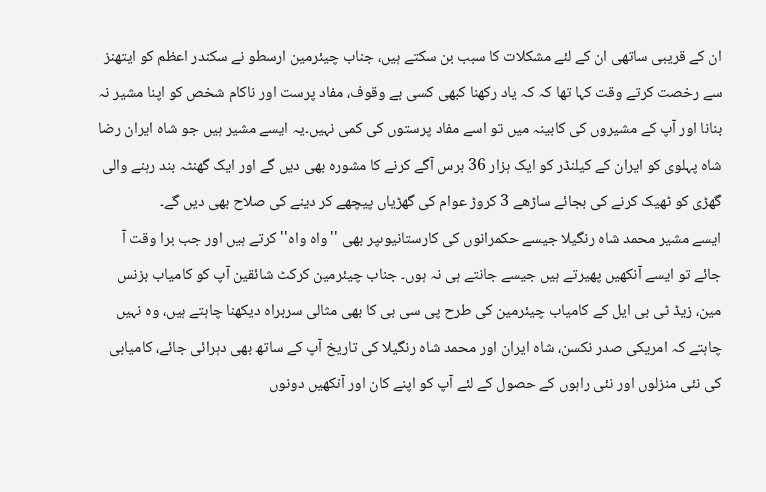ان کے قریبی ساتھی ان کے لئے مشکلات کا سبب بن سکتے ہیں، جناب چیئرمین ارسطو نے سکندر اعظم کو ایتھنز سے رخصت کرتے وقت کہا تھا کہ کہ یاد رکھنا کبھی کسی بے وقوف، مفاد پرست اور ناکام شخص کو اپنا مشیر نہ بنانا اور آپ کے مشیروں کی کابینہ میں تو اسے مفاد پرستوں کی کمی نہیں۔یہ ایسے مشیر ہیں جو شاہ ایران رضا شاہ پہلوی کو ایران کے کیلنڈر کو ایک ہزار 36 برس آگے کرنے کا مشورہ بھی دیں گے اور ایک گھنٹہ بند رہنے والی گھڑی کو ٹھیک کرنے کی بجائے ساڑھے 3 کروڑ عوام کی گھڑیاں پیچھے کر دینے کی صلاح بھی دیں گے۔
ایسے مشیر محمد شاہ رنگیلا جیسے حکمرانوں کی کارستانیوںپر بھی ''واہ واہ'' کرتے ہیں اور جب برا وقت آ جائے تو ایسے آنکھیں پھیرتے ہیں جیسے جانتے ہی نہ ہوں۔ جناب چیئرمین کرکٹ شائقین آپ کو کامیاب بزنس مین، زیڈ ٹی بی ایل کے کامیاب چیئرمین کی طرح پی سی بی کا بھی مثالی سربراہ دیکھنا چاہتے ہیں، وہ نہیں چاہتے کہ امریکی صدر نکسن، شاہ ایران اور محمد شاہ رنگیلا کی تاریخ آپ کے ساتھ بھی دہرائی جائے، کامیابی کی نئی منزلوں اور نئی راہوں کے حصول کے لئے آپ کو اپنے کان اور آنکھیں دونوں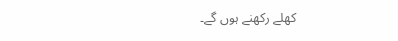کھلے رکھنے ہوں گے۔